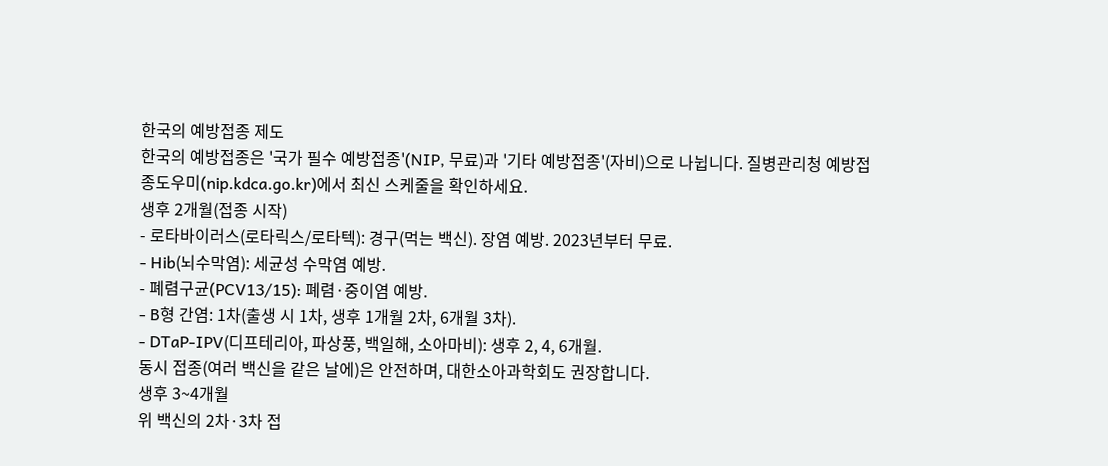한국의 예방접종 제도
한국의 예방접종은 '국가 필수 예방접종'(NIP, 무료)과 '기타 예방접종'(자비)으로 나뉩니다. 질병관리청 예방접종도우미(nip.kdca.go.kr)에서 최신 스케줄을 확인하세요.
생후 2개월(접종 시작)
- 로타바이러스(로타릭스/로타텍): 경구(먹는 백신). 장염 예방. 2023년부터 무료.
- Hib(뇌수막염): 세균성 수막염 예방.
- 폐렴구균(PCV13/15): 폐렴·중이염 예방.
- B형 간염: 1차(출생 시 1차, 생후 1개월 2차, 6개월 3차).
- DTaP-IPV(디프테리아, 파상풍, 백일해, 소아마비): 생후 2, 4, 6개월.
동시 접종(여러 백신을 같은 날에)은 안전하며, 대한소아과학회도 권장합니다.
생후 3~4개월
위 백신의 2차·3차 접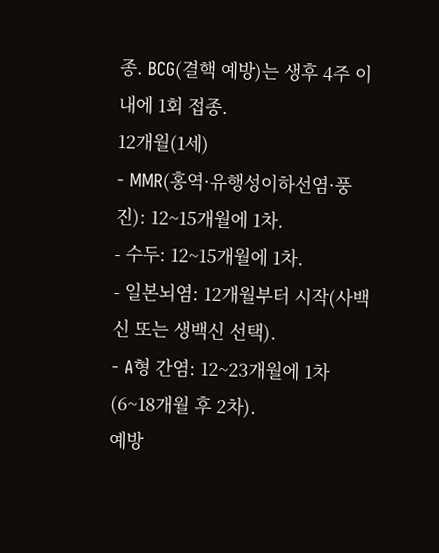종. BCG(결핵 예방)는 생후 4주 이내에 1회 접종.
12개월(1세)
- MMR(홍역·유행성이하선염·풍진): 12~15개월에 1차.
- 수두: 12~15개월에 1차.
- 일본뇌염: 12개월부터 시작(사백신 또는 생백신 선택).
- A형 간염: 12~23개월에 1차(6~18개월 후 2차).
예방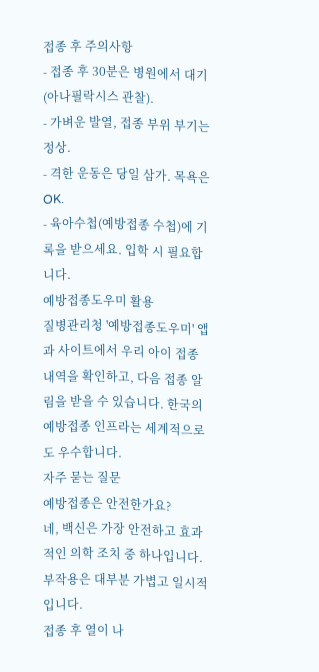접종 후 주의사항
- 접종 후 30분은 병원에서 대기(아나필락시스 관찰).
- 가벼운 발열, 접종 부위 부기는 정상.
- 격한 운동은 당일 삼가. 목욕은 OK.
- 육아수첩(예방접종 수첩)에 기록을 받으세요. 입학 시 필요합니다.
예방접종도우미 활용
질병관리청 '예방접종도우미' 앱과 사이트에서 우리 아이 접종 내역을 확인하고, 다음 접종 알림을 받을 수 있습니다. 한국의 예방접종 인프라는 세계적으로도 우수합니다.
자주 묻는 질문
예방접종은 안전한가요?
네, 백신은 가장 안전하고 효과적인 의학 조치 중 하나입니다. 부작용은 대부분 가볍고 일시적입니다.
접종 후 열이 나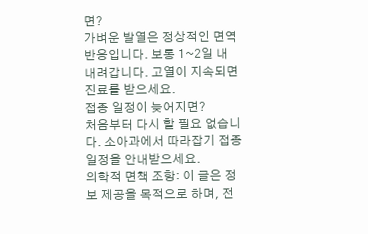면?
가벼운 발열은 정상적인 면역 반응입니다. 보통 1~2일 내 내려갑니다. 고열이 지속되면 진료를 받으세요.
접종 일정이 늦어지면?
처음부터 다시 할 필요 없습니다. 소아과에서 따라잡기 접종 일정을 안내받으세요.
의학적 면책 조항: 이 글은 정보 제공을 목적으로 하며, 전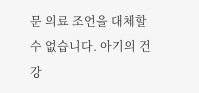문 의료 조언을 대체할 수 없습니다. 아기의 건강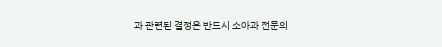과 관련된 결정은 반드시 소아과 전문의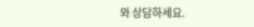와 상담하세요.